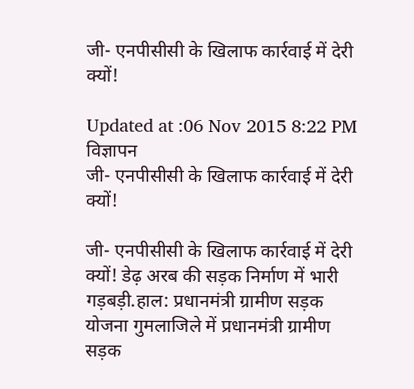जी- एनपीसीसी के खिलाफ कार्रवाई में देरी क्यों!

Updated at :06 Nov 2015 8:22 PM
विज्ञापन
जी- एनपीसीसी के खिलाफ कार्रवाई में देरी क्यों!

जी- एनपीसीसी के खिलाफ कार्रवाई में देरी क्यों! डेढ़ अरब की सड़क निर्माण में भारी गड़बड़ी.हाल: प्रधानमंत्री ग्रामीण सड़क योजना गुमलाजिले में प्रधानमंत्री ग्रामीण सड़क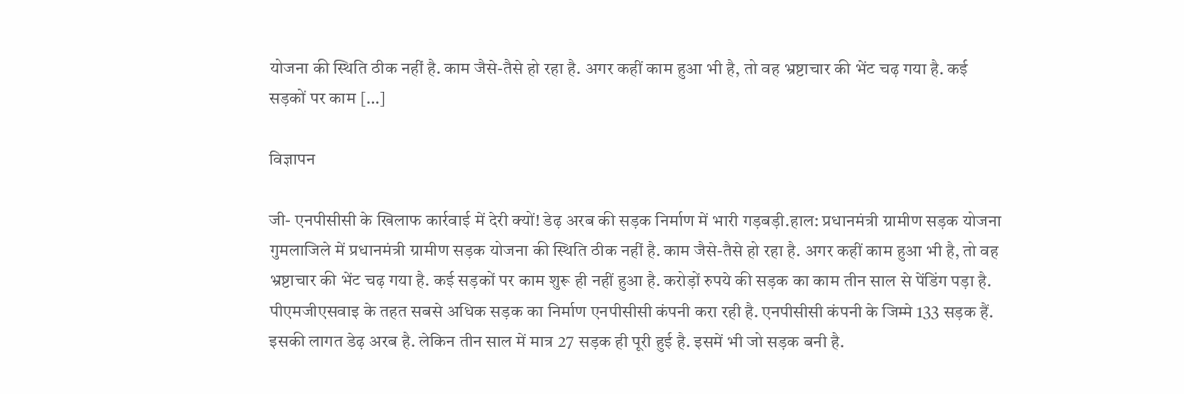योजना की स्थिति ठीक नहीं है. काम जैसे-तैसे हो रहा है. अगर कहीं काम हुआ भी है, तो वह भ्रष्टाचार की भेंट चढ़ गया है. कई सड़कों पर काम […]

विज्ञापन

जी- एनपीसीसी के खिलाफ कार्रवाई में देरी क्यों! डेढ़ अरब की सड़क निर्माण में भारी गड़बड़ी.हाल: प्रधानमंत्री ग्रामीण सड़क योजना गुमलाजिले में प्रधानमंत्री ग्रामीण सड़क योजना की स्थिति ठीक नहीं है. काम जैसे-तैसे हो रहा है. अगर कहीं काम हुआ भी है, तो वह भ्रष्टाचार की भेंट चढ़ गया है. कई सड़कों पर काम शुरू ही नहीं हुआ है. करोड़ों रुपये की सड़क का काम तीन साल से पेंडिंग पड़ा है. पीएमजीएसवाइ के तहत सबसे अधिक सड़क का निर्माण एनपीसीसी कंपनी करा रही है. एनपीसीसी कंपनी के जिम्मे 133 सड़क हैं. इसकी लागत डेढ़ अरब है. लेकिन तीन साल में मात्र 27 सड़क ही पूरी हुई है. इसमें भी जो सड़क बनी है.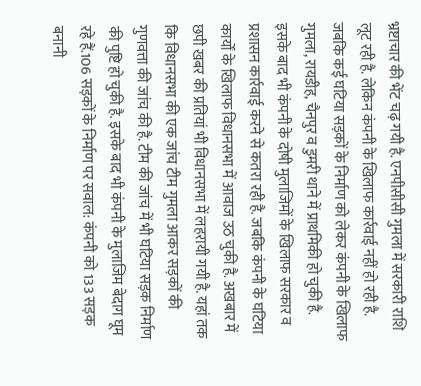भ्रष्टाचार की भेंट चढ़ गयी है. एनपीसीसी गुमला में सरकारी राशि लूट रही है. लेकिन कंपनी के खिलाफ कार्रवाई नहीं हो रही है. जबकि कई घटिया सड़कों के निर्माण को लेकर कंपनी के खिलाफ गुमला, रायडीह, चैनपुर व डुमरी थाने में प्राथमिकी हो चुकी है. इसके बाद भी कंपनी के दोषी मुलाजिमों के खिलाफ सरकार व प्रशासन कार्रवाई करने से कतरा रही है. जबकि कंपनी के घटिया कार्यों के खिलाफ विधानसभा में आवाज उठ चुकी है. अखबार में छपी खबर की प्रतियां भी विधानसभा में लहरायी गयी है. यहां तक कि विधानसभा की एक जांच टीम गुमला आकर सड़कों की गुणवत्ता की जांच की है. टीम की जांच में भी घटिया सड़क निर्माण की पुष्टि हो चुकी है. इसके बाद भी कंपनी के मुलाजिम बेदाग घूम रहे हैं.106 सड़कों के निर्माण पर सवाल: कंपनी को 133 सड़क बनानी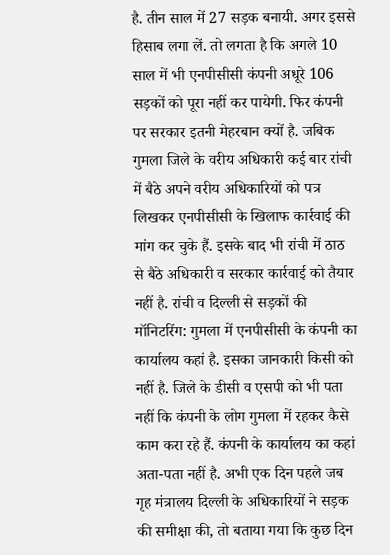है. तीन साल में 27 सड़क बनायी. अगर इससे हिसाब लगा लें. तो लगता है कि अगले 10 साल में भी एनपीसीसी कंपनी अधूरे 106 सड़कों को पूरा नहीं कर पायेगी. फिर कंपनी पर सरकार इतनी मेहरबान क्यों है. जबिक गुमला जिले के वरीय अधिकारी कई बार रांची में बैठे अपने वरीय अधिकारियों को पत्र लिखकर एनपीसीसी के खिलाफ कार्रवाई की मांग कर चुके हैं. इसके बाद भी रांची में ठाठ से बैठे अधिकारी व सरकार कार्रवाई को तैयार नहीं है. रांची व दिल्ली से सड़कों की मॉनिटरिंग: गुमला में एनपीसीसी के कंपनी का कार्यालय कहां है. इसका जानकारी किसी को नहीं है. जिले के डीसी व एसपी को भी पता नहीं कि कंपनी के लोग गुमला में रहकर कैसे काम करा रहे हैं. कंपनी के कार्यालय का कहां अता-पता नहीं है. अभी एक दिन पहले जब गृह मंत्रालय दिल्ली के अधिकारियों ने सड़क की समीक्षा की, तो बताया गया कि कुछ दिन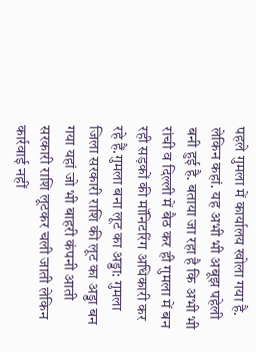पहले गुमला में कार्यालय खोला गया है. लेकिन कहां. यह अभी भी अबूझ पहेली बनी हुई है. बताया जा रहा है कि अभी भी रांची व दिल्ली में बैठ कर ही गुमला में बन रही सड़कों की मॉनिटरिंग अधिकारी कर रहे हैं.गुमला बना लूट का अड्डा: गुमला जिला सरकारी राशि की लूट का अड्डा बन गया यहां जो भी बाहरी कंपनी आती सरकारी राशि लूटकर चली जाती लेकिन कार्रवाई नहीं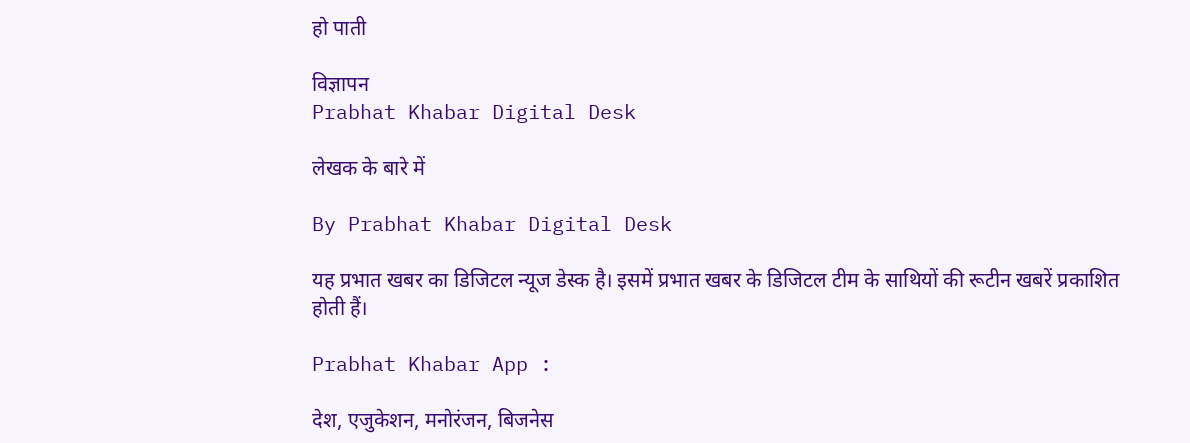हो पाती

विज्ञापन
Prabhat Khabar Digital Desk

लेखक के बारे में

By Prabhat Khabar Digital Desk

यह प्रभात खबर का डिजिटल न्यूज डेस्क है। इसमें प्रभात खबर के डिजिटल टीम के साथियों की रूटीन खबरें प्रकाशित होती हैं।

Prabhat Khabar App :

देश, एजुकेशन, मनोरंजन, बिजनेस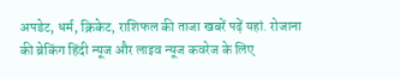अपडेट, धर्म, क्रिकेट, राशिफल की ताजा खबरें पढ़ें यहां. रोजाना की ब्रेकिंग हिंदी न्यूज और लाइव न्यूज कवरेज के लिए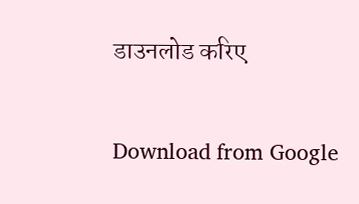डाउनलोड करिए

Download from Google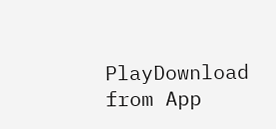PlayDownload from App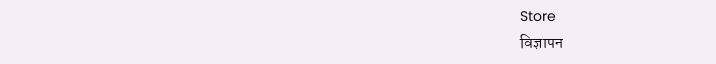Store
विज्ञापन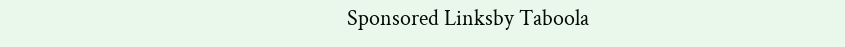Sponsored Linksby Taboola